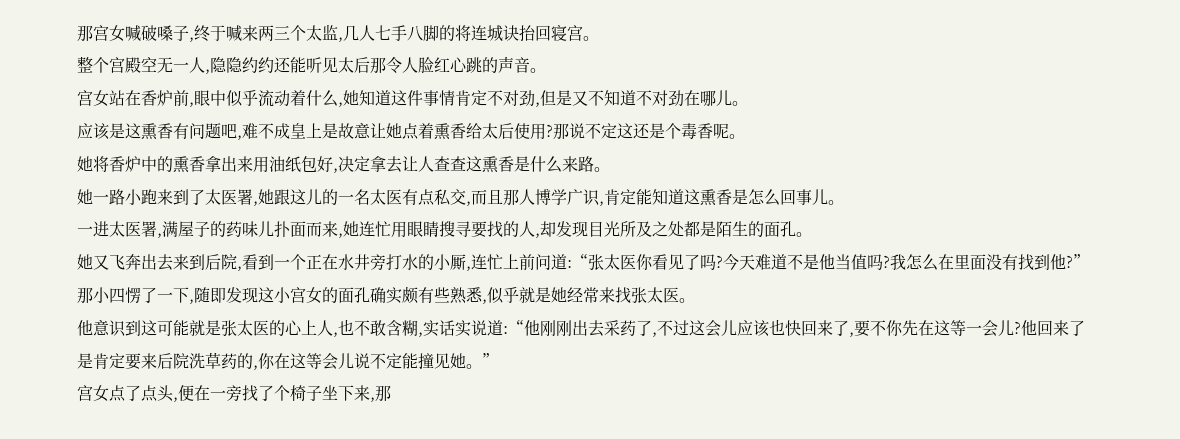那宫女喊破嗓子,终于喊来两三个太监,几人七手八脚的将连城诀抬回寝宫。
整个宫殿空无一人,隐隐约约还能听见太后那令人脸红心跳的声音。
宫女站在香炉前,眼中似乎流动着什么,她知道这件事情肯定不对劲,但是又不知道不对劲在哪儿。
应该是这熏香有问题吧,难不成皇上是故意让她点着熏香给太后使用?那说不定这还是个毒香呢。
她将香炉中的熏香拿出来用油纸包好,决定拿去让人查查这熏香是什么来路。
她一路小跑来到了太医署,她跟这儿的一名太医有点私交,而且那人博学广识,肯定能知道这熏香是怎么回事儿。
一进太医署,满屋子的药味儿扑面而来,她连忙用眼睛搜寻要找的人,却发现目光所及之处都是陌生的面孔。
她又飞奔出去来到后院,看到一个正在水井旁打水的小厮,连忙上前问道:“张太医你看见了吗?今天难道不是他当值吗?我怎么在里面没有找到他?”
那小四愣了一下,随即发现这小宫女的面孔确实颇有些熟悉,似乎就是她经常来找张太医。
他意识到这可能就是张太医的心上人,也不敢含糊,实话实说道:“他刚刚出去采药了,不过这会儿应该也快回来了,要不你先在这等一会儿?他回来了是肯定要来后院洗草药的,你在这等会儿说不定能撞见她。”
宫女点了点头,便在一旁找了个椅子坐下来,那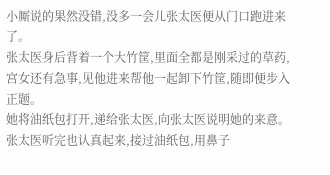小厮说的果然没错,没多一会儿张太医便从门口跑进来了。
张太医身后背着一个大竹筐,里面全都是刚采过的草药,宫女还有急事,见他进来帮他一起卸下竹筐,随即便步入正题。
她将油纸包打开,递给张太医,向张太医说明她的来意。
张太医听完也认真起来,接过油纸包,用鼻子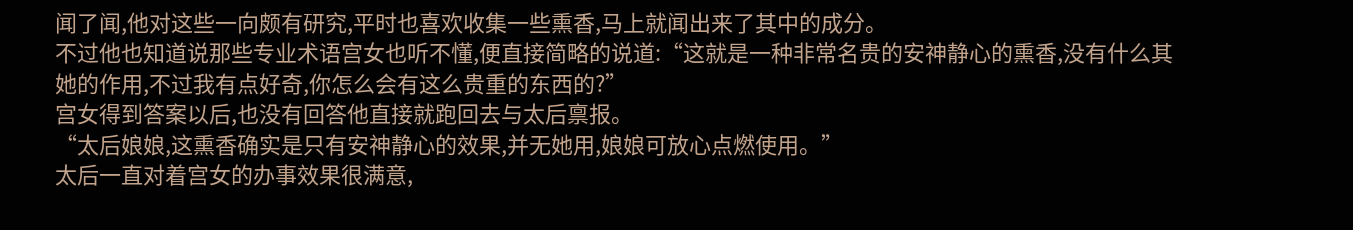闻了闻,他对这些一向颇有研究,平时也喜欢收集一些熏香,马上就闻出来了其中的成分。
不过他也知道说那些专业术语宫女也听不懂,便直接简略的说道:“这就是一种非常名贵的安神静心的熏香,没有什么其她的作用,不过我有点好奇,你怎么会有这么贵重的东西的?”
宫女得到答案以后,也没有回答他直接就跑回去与太后禀报。
“太后娘娘,这熏香确实是只有安神静心的效果,并无她用,娘娘可放心点燃使用。”
太后一直对着宫女的办事效果很满意,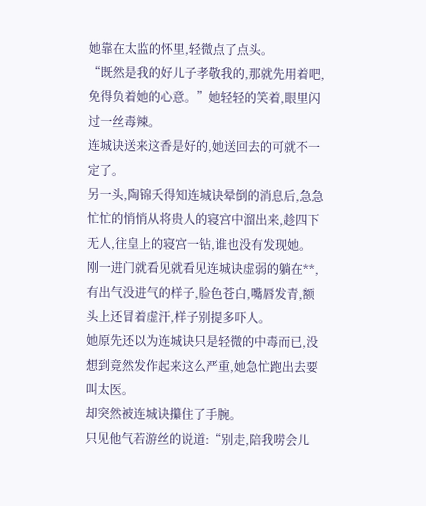她靠在太监的怀里,轻微点了点头。
“既然是我的好儿子孝敬我的,那就先用着吧,免得负着她的心意。”她轻轻的笑着,眼里闪过一丝毒辣。
连城诀送来这香是好的,她送回去的可就不一定了。
另一头,陶锦夭得知连城诀晕倒的消息后,急急忙忙的悄悄从将贵人的寝宫中溜出来,趁四下无人,往皇上的寝宫一钻,谁也没有发现她。
刚一进门就看见就看见连城诀虚弱的躺在**,有出气没进气的样子,脸色苍白,嘴唇发青,额头上还冒着虚汗,样子别提多吓人。
她原先还以为连城诀只是轻微的中毒而已,没想到竟然发作起来这么严重,她急忙跑出去要叫太医。
却突然被连城诀攥住了手腕。
只见他气若游丝的说道:“别走,陪我唠会儿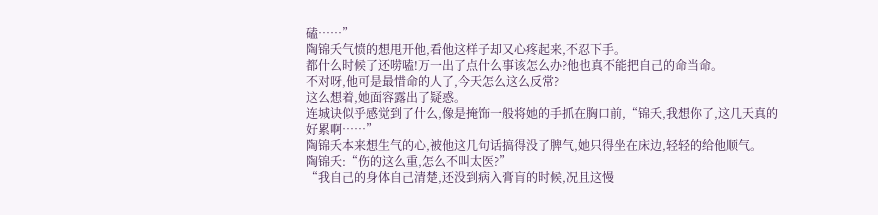磕……”
陶锦夭气愤的想甩开他,看他这样子却又心疼起来,不忍下手。
都什么时候了还唠嗑!万一出了点什么事该怎么办?他也真不能把自己的命当命。
不对呀,他可是最惜命的人了,今天怎么这么反常?
这么想着,她面容露出了疑惑。
连城诀似乎感觉到了什么,像是掩饰一般将她的手抓在胸口前,“锦夭,我想你了,这几天真的好累啊……”
陶锦夭本来想生气的心,被他这几句话搞得没了脾气,她只得坐在床边,轻轻的给他顺气。
陶锦夭:“伤的这么重,怎么不叫太医?”
“我自己的身体自己清楚,还没到病入膏肓的时候,况且这慢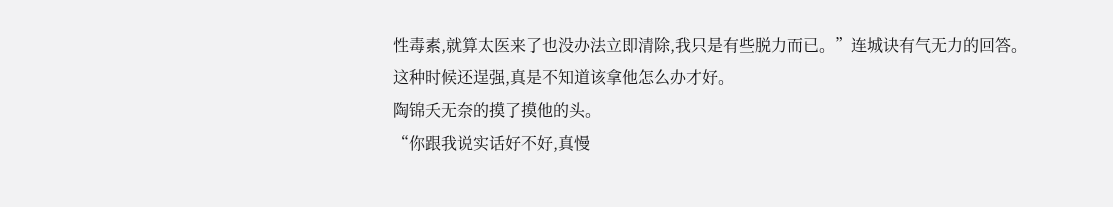性毒素,就算太医来了也没办法立即清除,我只是有些脱力而已。”连城诀有气无力的回答。
这种时候还逞强,真是不知道该拿他怎么办才好。
陶锦夭无奈的摸了摸他的头。
“你跟我说实话好不好,真慢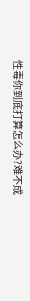性毒你到底打算怎么办?难不成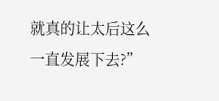就真的让太后这么一直发展下去?”